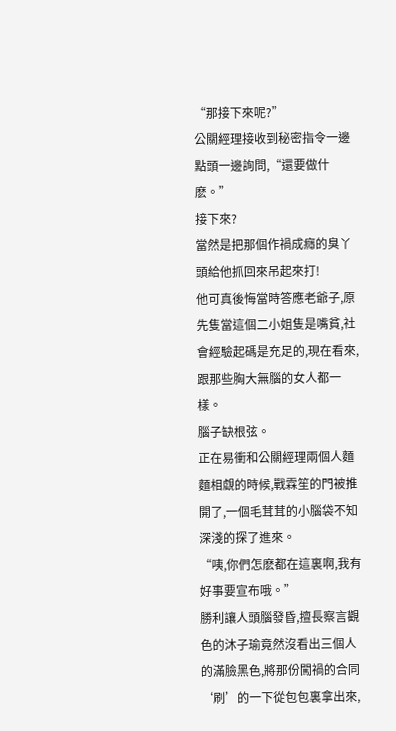“那接下來呢?”
公關經理接收到秘密指令一邊點頭一邊詢問,“還要做什麽。”
接下來?
當然是把那個作禍成癮的臭丫頭給他抓回來吊起來打!
他可真後悔當時答應老爺子,原先隻當這個二小姐隻是嘴貧,社會經驗起碼是充足的,現在看來,跟那些胸大無腦的女人都一樣。
腦子缺根弦。
正在易衝和公關經理兩個人麵麵相覷的時候,戰霖笙的門被推開了,一個毛茸茸的小腦袋不知深淺的探了進來。
“咦,你們怎麽都在這裏啊,我有好事要宣布哦。”
勝利讓人頭腦發昏,擅長察言觀色的沐子瑜竟然沒看出三個人的滿臉黑色,將那份闖禍的合同‘刷’的一下從包包裏拿出來,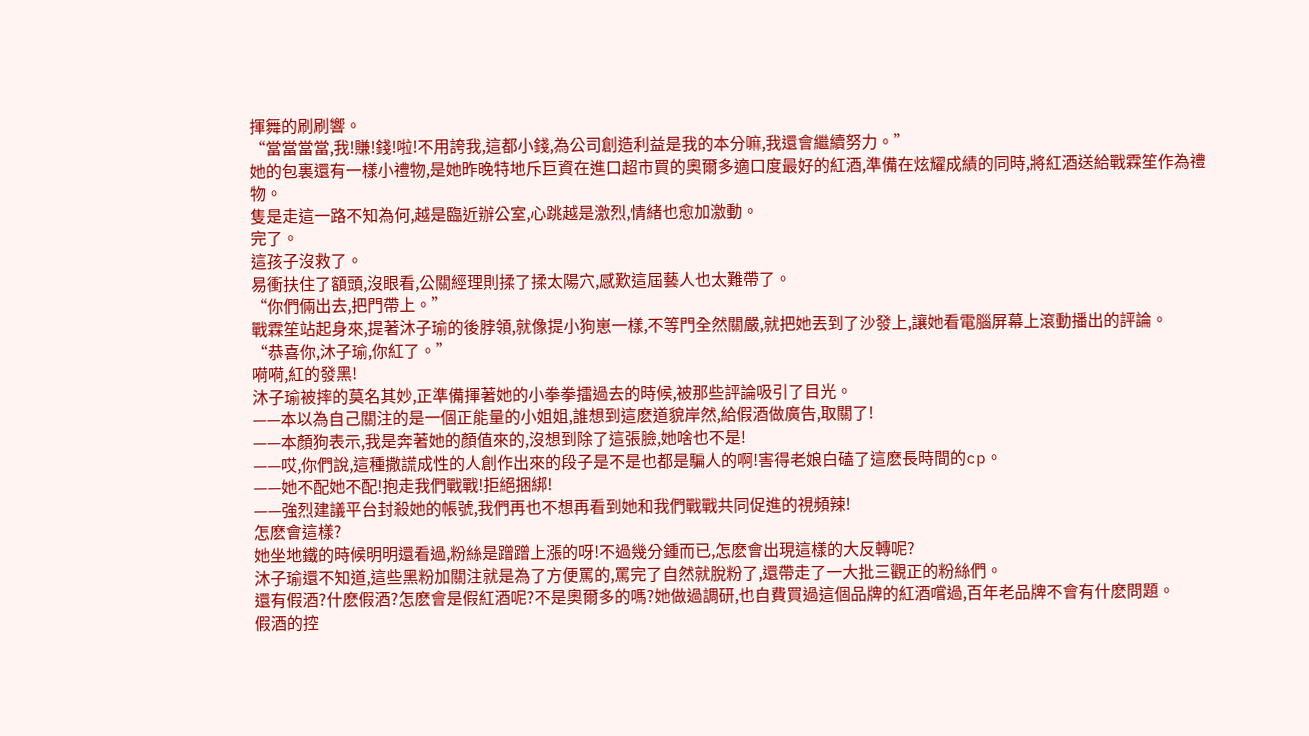揮舞的刷刷響。
“當當當當,我!賺!錢!啦!不用誇我,這都小錢,為公司創造利益是我的本分嘛,我還會繼續努力。”
她的包裏還有一樣小禮物,是她昨晚特地斥巨資在進口超市買的奧爾多適口度最好的紅酒,準備在炫耀成績的同時,將紅酒送給戰霖笙作為禮物。
隻是走這一路不知為何,越是臨近辦公室,心跳越是激烈,情緒也愈加激動。
完了。
這孩子沒救了。
易衝扶住了額頭,沒眼看,公關經理則揉了揉太陽穴,感歎這屆藝人也太難帶了。
“你們倆出去,把門帶上。”
戰霖笙站起身來,提著沐子瑜的後脖領,就像提小狗崽一樣,不等門全然關嚴,就把她丟到了沙發上,讓她看電腦屏幕上滾動播出的評論。
“恭喜你,沐子瑜,你紅了。”
嗬嗬,紅的發黑!
沐子瑜被摔的莫名其妙,正準備揮著她的小拳拳擂過去的時候,被那些評論吸引了目光。
——本以為自己關注的是一個正能量的小姐姐,誰想到這麽道貌岸然,給假酒做廣告,取關了!
——本顏狗表示,我是奔著她的顏值來的,沒想到除了這張臉,她啥也不是!
——哎,你們說,這種撒謊成性的人創作出來的段子是不是也都是騙人的啊!害得老娘白磕了這麽長時間的cp。
——她不配她不配!抱走我們戰戰!拒絕捆綁!
——強烈建議平台封殺她的帳號,我們再也不想再看到她和我們戰戰共同促進的視頻辣!
怎麽會這樣?
她坐地鐵的時候明明還看過,粉絲是蹭蹭上漲的呀!不過幾分鍾而已,怎麽會出現這樣的大反轉呢?
沐子瑜還不知道,這些黑粉加關注就是為了方便罵的,罵完了自然就脫粉了,還帶走了一大批三觀正的粉絲們。
還有假酒?什麽假酒?怎麽會是假紅酒呢?不是奧爾多的嗎?她做過調研,也自費買過這個品牌的紅酒嚐過,百年老品牌不會有什麽問題。
假酒的控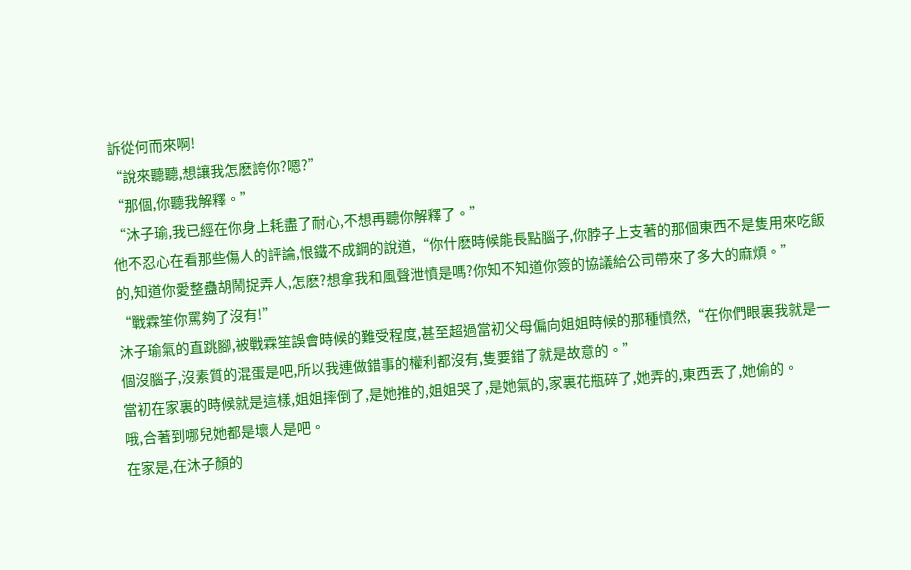訴從何而來啊!
“說來聽聽,想讓我怎麽誇你?嗯?”
“那個,你聽我解釋。”
“沐子瑜,我已經在你身上耗盡了耐心,不想再聽你解釋了。”
他不忍心在看那些傷人的評論,恨鐵不成鋼的說道,“你什麽時候能長點腦子,你脖子上支著的那個東西不是隻用來吃飯的,知道你愛整蠱胡鬧捉弄人,怎麽?想拿我和風聲泄憤是嗎?你知不知道你簽的協議給公司帶來了多大的麻煩。”
“戰霖笙你罵夠了沒有!”
沐子瑜氣的直跳腳,被戰霖笙誤會時候的難受程度,甚至超過當初父母偏向姐姐時候的那種憤然,“在你們眼裏我就是一個沒腦子,沒素質的混蛋是吧,所以我連做錯事的權利都沒有,隻要錯了就是故意的。”
當初在家裏的時候就是這樣,姐姐摔倒了,是她推的,姐姐哭了,是她氣的,家裏花瓶碎了,她弄的,東西丟了,她偷的。
哦,合著到哪兒她都是壞人是吧。
在家是,在沐子顏的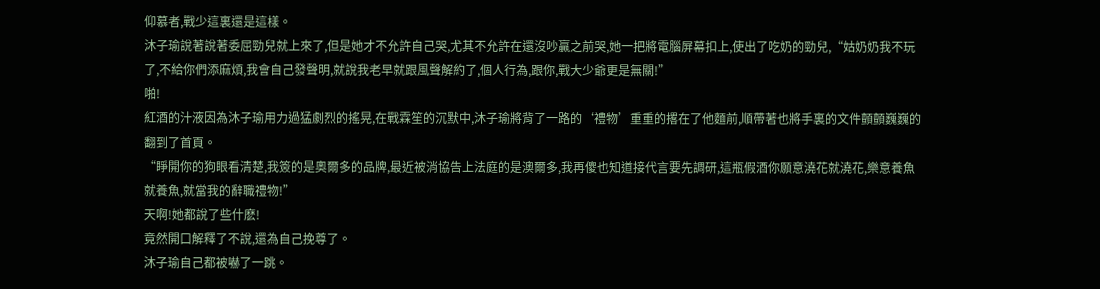仰慕者,戰少這裏還是這樣。
沐子瑜說著說著委屈勁兒就上來了,但是她才不允許自己哭,尤其不允許在還沒吵贏之前哭,她一把將電腦屏幕扣上,使出了吃奶的勁兒,“姑奶奶我不玩了,不給你們添麻煩,我會自己發聲明,就說我老早就跟風聲解約了,個人行為,跟你,戰大少爺更是無關!”
啪!
紅酒的汁液因為沐子瑜用力過猛劇烈的搖晃,在戰霖笙的沉默中,沐子瑜將背了一路的‘禮物’重重的撂在了他麵前,順帶著也將手裏的文件顫顫巍巍的翻到了首頁。
“睜開你的狗眼看清楚,我簽的是奧爾多的品牌,最近被消協告上法庭的是澳爾多,我再傻也知道接代言要先調研,這瓶假酒你願意澆花就澆花,樂意養魚就養魚,就當我的辭職禮物!”
天啊!她都說了些什麽!
竟然開口解釋了不說,還為自己挽尊了。
沐子瑜自己都被嚇了一跳。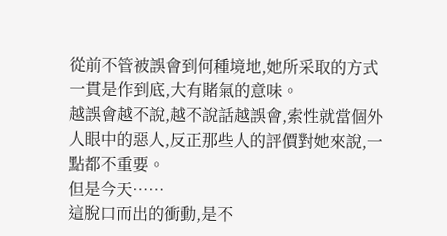從前不管被誤會到何種境地,她所采取的方式一貫是作到底,大有賭氣的意味。
越誤會越不說,越不說話越誤會,索性就當個外人眼中的惡人,反正那些人的評價對她來說,一點都不重要。
但是今天……
這脫口而出的衝動,是不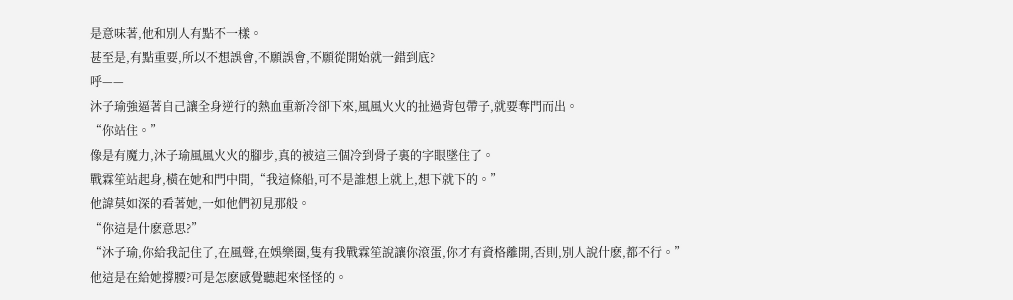是意味著,他和別人有點不一樣。
甚至是,有點重要,所以不想誤會,不願誤會,不願從開始就一錯到底?
呼——
沐子瑜強逼著自己讓全身逆行的熱血重新冷卻下來,風風火火的扯過背包帶子,就要奪門而出。
“你站住。”
像是有魔力,沐子瑜風風火火的腳步,真的被這三個冷到骨子裏的字眼墜住了。
戰霖笙站起身,橫在她和門中間,“我這條船,可不是誰想上就上,想下就下的。”
他諱莫如深的看著她,一如他們初見那般。
“你這是什麽意思?”
“沐子瑜,你給我記住了,在風聲,在娛樂圈,隻有我戰霖笙說讓你滾蛋,你才有資格離開,否則,別人說什麽,都不行。”
他這是在給她撐腰?可是怎麽感覺聽起來怪怪的。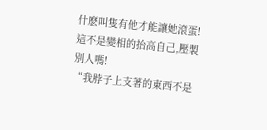什麽叫隻有他才能讓她滾蛋!這不是變相的抬高自己,壓製別人嗎!
“我脖子上支著的東西不是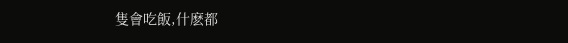隻會吃飯,什麽都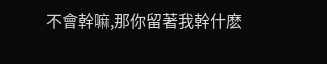不會幹嘛,那你留著我幹什麽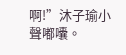啊!”沐子瑜小聲嘟囔。